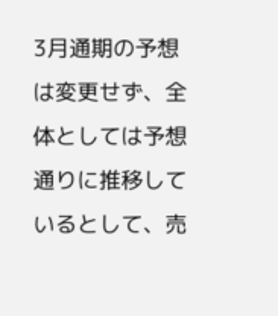3月通期の予想は変更せず、全体としては予想通りに推移しているとして、売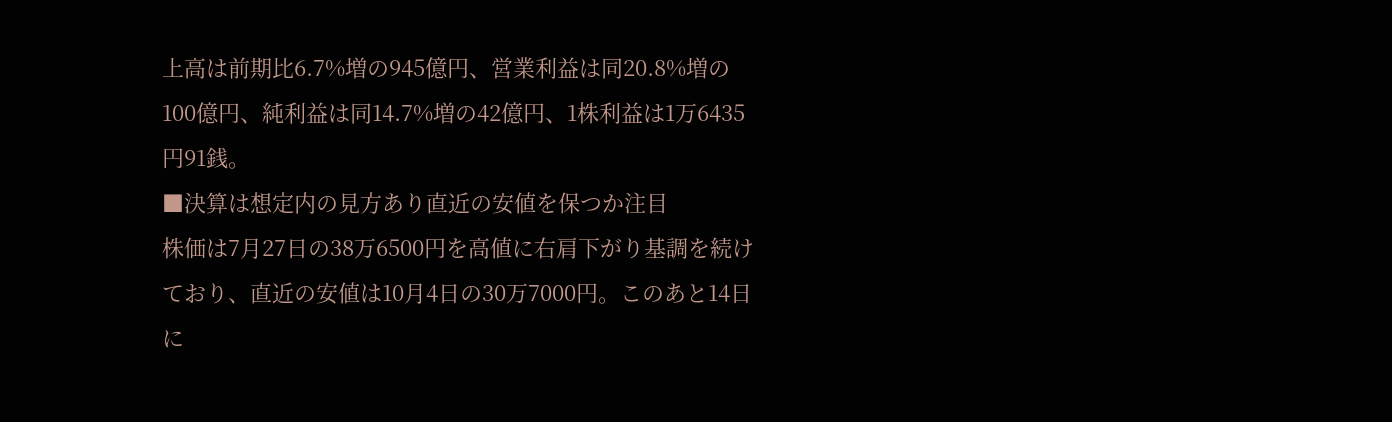上高は前期比6.7%増の945億円、営業利益は同20.8%増の100億円、純利益は同14.7%増の42億円、1株利益は1万6435円91銭。
■決算は想定内の見方あり直近の安値を保つか注目
株価は7月27日の38万6500円を高値に右肩下がり基調を続けており、直近の安値は10月4日の30万7000円。このあと14日に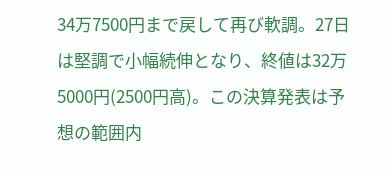34万7500円まで戻して再び軟調。27日は堅調で小幅続伸となり、終値は32万5000円(2500円高)。この決算発表は予想の範囲内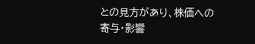との見方があり、株価への寄与・影響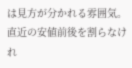は見方が分かれる雰囲気。直近の安値前後を割らなけれ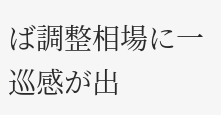ば調整相場に一巡感が出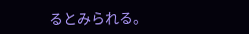るとみられる。